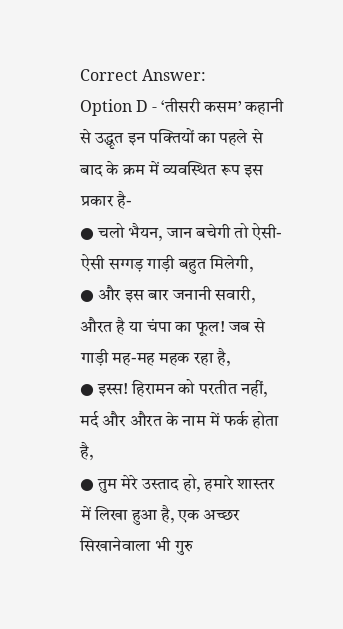Correct Answer:
Option D - ‘तीसरी कसम’ कहानी से उद्धृत इन पक्तियों का पहले से बाद के क्रम में व्यवस्थित रूप इस प्रकार है-
● चलो भैयन, जान बचेगी तो ऐसी-ऐसी सग्गड़ गाड़ी बहुत मिलेगी,
● और इस बार जनानी सवारी, औरत है या चंपा का फूल! जब से गाड़ी मह-मह महक रहा है,
● इस्स! हिरामन को परतीत नहीं, मर्द और औरत के नाम में फर्क होता है,
● तुम मेरे उस्ताद हो, हमारे शास्तर में लिखा हुआ है, एक अच्छर सिखानेवाला भी गुरु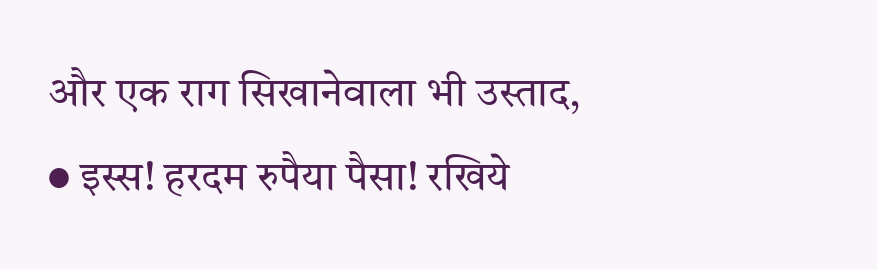और एक राग सिखानेवाला भी उस्ताद,
● इस्स! हरदम रुपैया पैसा! रखिये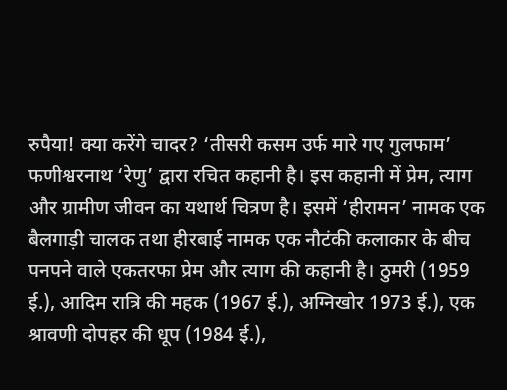रुपैया! क्या करेंगे चादर? ‘तीसरी कसम उर्फ मारे गए गुलफाम’ फणीश्वरनाथ ‘रेणु’ द्वारा रचित कहानी है। इस कहानी में प्रेम, त्याग और ग्रामीण जीवन का यथार्थ चित्रण है। इसमें ‘हीरामन’ नामक एक बैलगाड़ी चालक तथा हीरबाई नामक एक नौटंकी कलाकार के बीच पनपने वाले एकतरफा प्रेम और त्याग की कहानी है। ठुमरी (1959 ई.), आदिम रात्रि की महक (1967 ई.), अग्निखोर 1973 ई.), एक श्रावणी दोपहर की धूप (1984 ई.),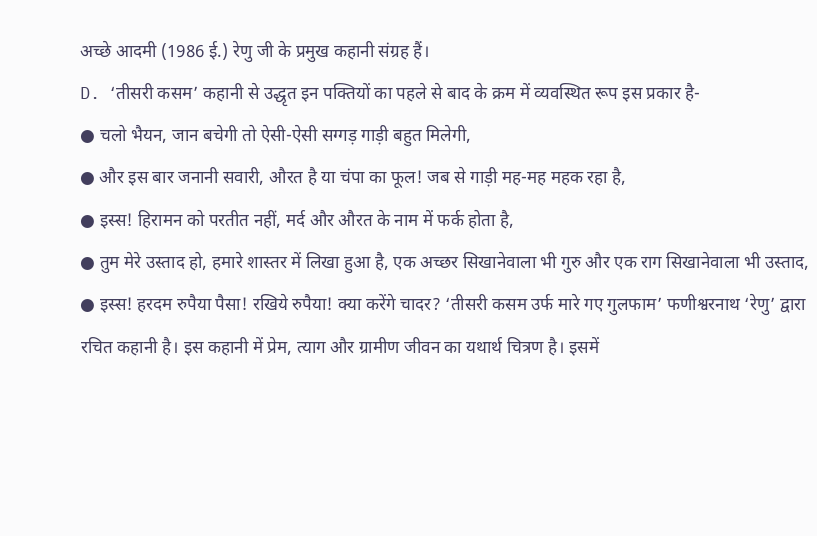अच्छे आदमी (1986 ई.) रेणु जी के प्रमुख कहानी संग्रह हैं।
D. ‘तीसरी कसम’ कहानी से उद्धृत इन पक्तियों का पहले से बाद के क्रम में व्यवस्थित रूप इस प्रकार है-
● चलो भैयन, जान बचेगी तो ऐसी-ऐसी सग्गड़ गाड़ी बहुत मिलेगी,
● और इस बार जनानी सवारी, औरत है या चंपा का फूल! जब से गाड़ी मह-मह महक रहा है,
● इस्स! हिरामन को परतीत नहीं, मर्द और औरत के नाम में फर्क होता है,
● तुम मेरे उस्ताद हो, हमारे शास्तर में लिखा हुआ है, एक अच्छर सिखानेवाला भी गुरु और एक राग सिखानेवाला भी उस्ताद,
● इस्स! हरदम रुपैया पैसा! रखिये रुपैया! क्या करेंगे चादर? ‘तीसरी कसम उर्फ मारे गए गुलफाम’ फणीश्वरनाथ ‘रेणु’ द्वारा रचित कहानी है। इस कहानी में प्रेम, त्याग और ग्रामीण जीवन का यथार्थ चित्रण है। इसमें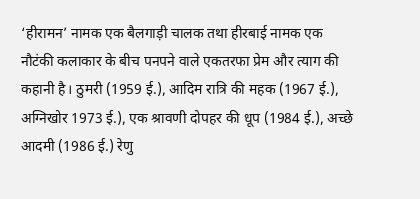‘हीरामन’ नामक एक बैलगाड़ी चालक तथा हीरबाई नामक एक नौटंकी कलाकार के बीच पनपने वाले एकतरफा प्रेम और त्याग की कहानी है। ठुमरी (1959 ई.), आदिम रात्रि की महक (1967 ई.), अग्निखोर 1973 ई.), एक श्रावणी दोपहर की धूप (1984 ई.), अच्छे आदमी (1986 ई.) रेणु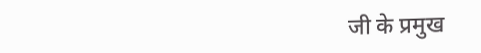जी के प्रमुख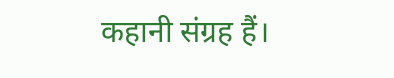कहानी संग्रह हैं।